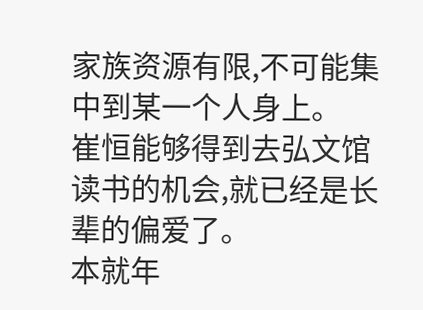家族资源有限,不可能集中到某一个人身上。
崔恒能够得到去弘文馆读书的机会,就已经是长辈的偏爱了。
本就年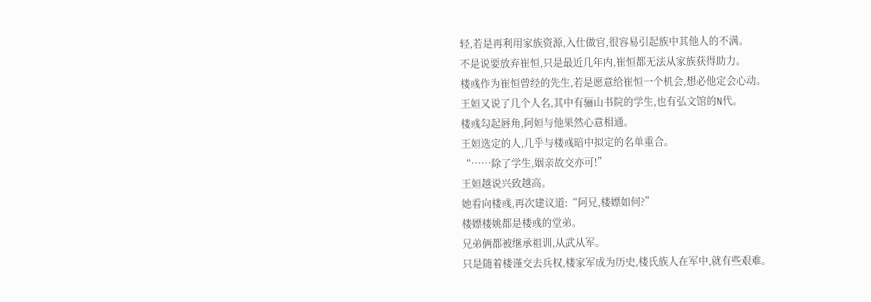轻,若是再利用家族资源,入仕做官,很容易引起族中其他人的不满。
不是说要放弃崔恒,只是最近几年内,崔恒都无法从家族获得助力。
楼彧作为崔恒曾经的先生,若是愿意给崔恒一个机会,想必他定会心动。
王姮又说了几个人名,其中有骊山书院的学生,也有弘文馆的N代。
楼彧勾起唇角,阿姮与他果然心意相通。
王姮选定的人,几乎与楼彧暗中拟定的名单重合。
“……除了学生,姻亲故交亦可!”
王姮越说兴致越高。
她看向楼彧,再次建议道:“阿兄,楼嫖如何?”
楼嫖楼姚都是楼彧的堂弟。
兄弟俩都被继承祖训,从武从军。
只是随着楼谨交去兵权,楼家军成为历史,楼氏族人在军中,就有些艰难。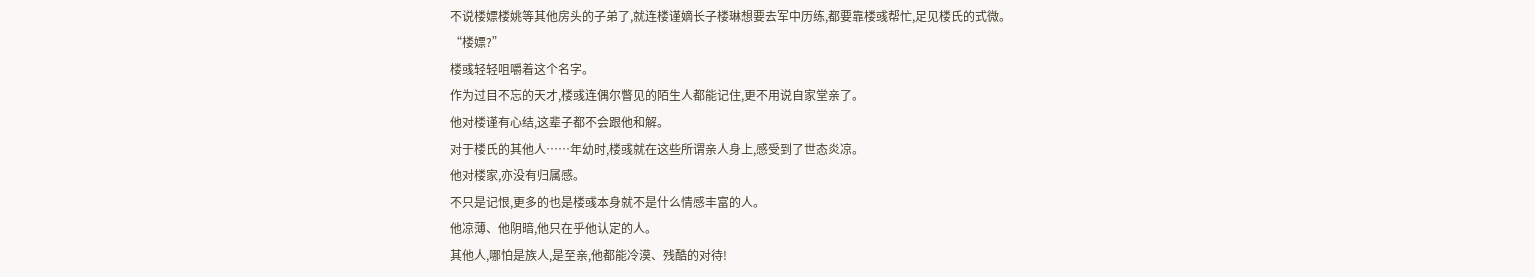不说楼嫖楼姚等其他房头的子弟了,就连楼谨嫡长子楼琳想要去军中历练,都要靠楼彧帮忙,足见楼氏的式微。
“楼嫖?”
楼彧轻轻咀嚼着这个名字。
作为过目不忘的天才,楼彧连偶尔瞥见的陌生人都能记住,更不用说自家堂亲了。
他对楼谨有心结,这辈子都不会跟他和解。
对于楼氏的其他人……年幼时,楼彧就在这些所谓亲人身上,感受到了世态炎凉。
他对楼家,亦没有归属感。
不只是记恨,更多的也是楼彧本身就不是什么情感丰富的人。
他凉薄、他阴暗,他只在乎他认定的人。
其他人,哪怕是族人,是至亲,他都能冷漠、残酷的对待!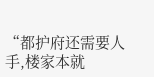“都护府还需要人手,楼家本就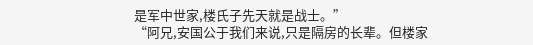是军中世家,楼氏子先天就是战士。”
“阿兄,安国公于我们来说,只是隔房的长辈。但楼家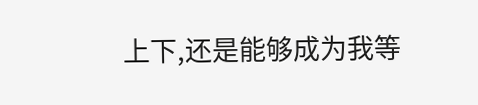上下,还是能够成为我等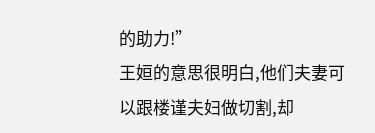的助力!”
王姮的意思很明白,他们夫妻可以跟楼谨夫妇做切割,却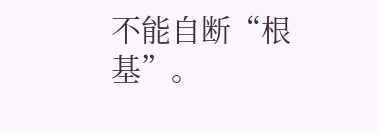不能自断“根基”。